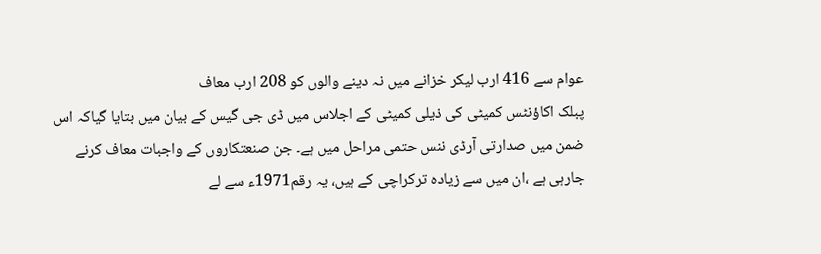عوام سے 416 ارب لیکر خزانے میں نہ دینے والوں کو 208 ارب معاف
پبلک اکاؤنٹس کمیٹی کی ذیلی کمیٹی کے اجلاس میں ڈی جی گیس کے بیان میں بتایا گیاکہ اس ضمن میں صدارتی آرڈی ننس حتمی مراحل میں ہے۔ جن صنعتکاروں کے واجبات معاف کرنے جارہی ہے ،ان میں سے زیادہ ترکراچی کے ہیں، یہ رقم1971ء سے لے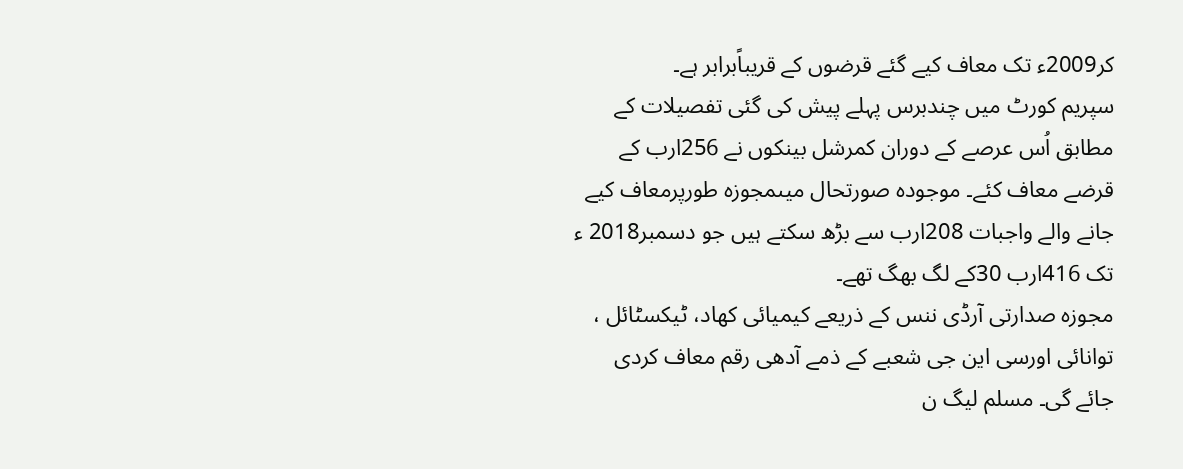کر2009ء تک معاف کیے گئے قرضوں کے قریباًبرابر ہے۔
سپریم کورٹ میں چندبرس پہلے پیش کی گئی تفصیلات کے مطابق اُس عرصے کے دوران کمرشل بینکوں نے 256ارب کے قرضے معاف کئے۔ موجودہ صورتحال میںمجوزہ طورپرمعاف کیے جانے والے واجبات 208ارب سے بڑھ سکتے ہیں جو دسمبر2018 ء تک 416ارب 30کے لگ بھگ تھے۔
مجوزہ صدارتی آرڈی ننس کے ذریعے کیمیائی کھاد، ٹیکسٹائل ، توانائی اورسی این جی شعبے کے ذمے آدھی رقم معاف کردی جائے گی۔ مسلم لیگ ن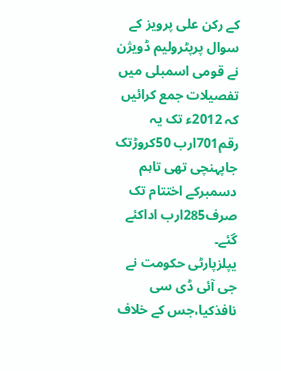کے رکن علی پرویز کے سوال پرپٹرولیم ڈویژن نے قومی اسمبلی میں تفصیلات جمع کرائیں کہ 2012ء تک یہ رقم701ارب 50کروڑتک جاپہنچی تھی تاہم دسمبرکے اختتام تک صرف285ارب اداکئے گئے۔
یپلزپارٹی حکومت نے جی آئی ڈی سی نافذکیا،جس کے خلاف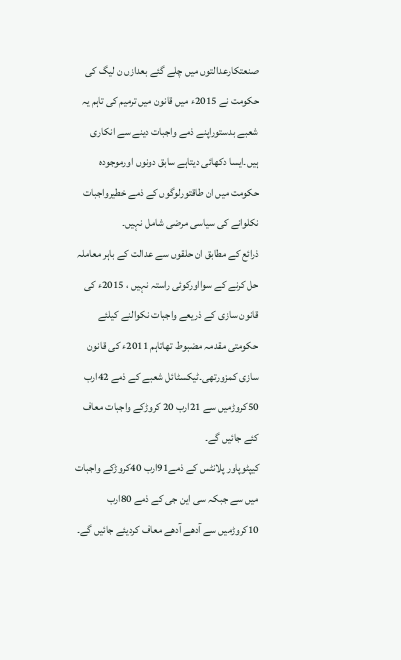صنعتکارعدالتوں میں چلے گئے بعدازں ن لیگ کی حکومت نے 2015ء میں قانون میں ترمیم کی تاہم یہ شعبے بدستوراپنے ذمے واجبات دینے سے انکاری ہیں۔ایسا دکھائی دیتاہے سابق دونوں اورموجودہ حکومت میں ان طاقتورلوگوں کے ذمے خطیرواجبات نکلوانے کی سیاسی مرضی شامل نہیں۔
ذرائع کے مطابق ان حلقوں سے عدالت کے باہر معاملہ حل کرنے کے سوااورکوئی راستہ نہیں ، 2015ء کی قانون سازی کے ذریعے واجبات نکوالنے کیلئے حکومتی مقدمہ مضبوط تھاتاہم 2011ء کی قانون سازی کمزورتھی۔ٹیکسٹائل شعبے کے ذمے 42ارب 50کروڑمیں سے 21ارب 20 کروڑکے واجبات معاف کئے جائیں گے۔
کیپٹوپاور پلانٹس کے ذمے91ارب 40کروڑکے واجبات میں سے جبکہ سی این جی کے ذمے 80ارب 10کروڑمیں سے آدھے آدھے معاف کردیئے جائیں گے۔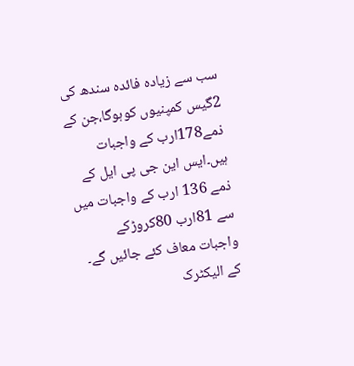سب سے زیادہ فائدہ سندھ کی 2گیس کمپنیوں کوہوگا،جن کے ذمے178ارب کے واجبات ہیں۔ایس این جی پی ایل کے ذمے 136 ارب کے واجبات میں سے 81ارب 80کروڑکے واجبات معاف کئے جائیں گے۔
کے الیکٹرک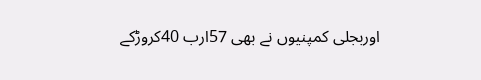اوربجلی کمپنیوں نے بھی 57ارب 40کروڑکے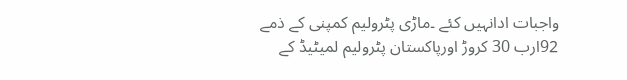واجبات ادانہیں کئے ۔ماڑی پٹرولیم کمپنی کے ذمے 92ارب 30 کروڑ اورپاکستان پٹرولیم لمیٹیڈ کے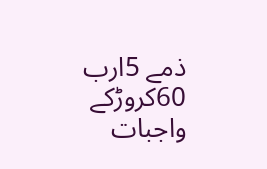ذمے 5ارب 60کروڑکے واجبات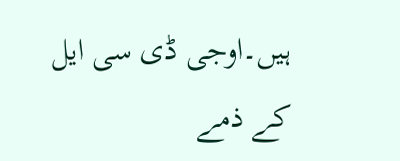ہیں۔اوجی ڈی سی ایل کے ذمے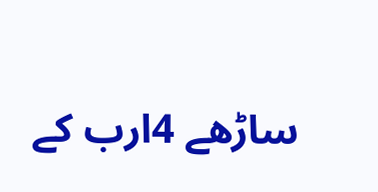ساڑھے 4ارب کے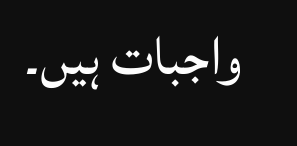واجبات ہیں۔